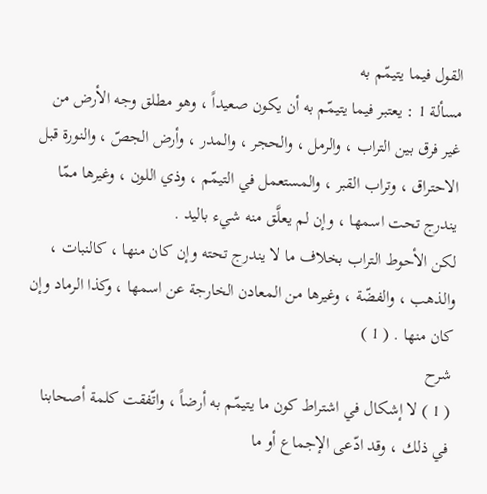القول فيما يتيمّم به
مسألة 1 : يعتبر فيما يتيمّم به أن يكون صعيداً ، وهو مطلق وجه الأرض من غير فرق بين التراب ، والرمل ، والحجر ، والمدر ، وأرض الجصّ ، والنورة قبل الاحتراق ، وتراب القبر ، والمستعمل في التيمّم ، وذي اللون ، وغيرها ممّا يندرج تحت اسمها ، وإن لم يعلَّق منه شيء باليد .
لكن الأحوط التراب بخلاف ما لا يندرج تحته وإن كان منها ، كالنبات ، والذهب ، والفضّة ، وغيرها من المعادن الخارجة عن اسمها ، وكذا الرماد وإن كان منها . ( 1 )
شرح
( 1 ) لا إشكال في اشتراط كون ما يتيمّم به أرضاً ، واتّفقت كلمة أصحابنا في ذلك ، وقد ادّعى الإجماع أو ما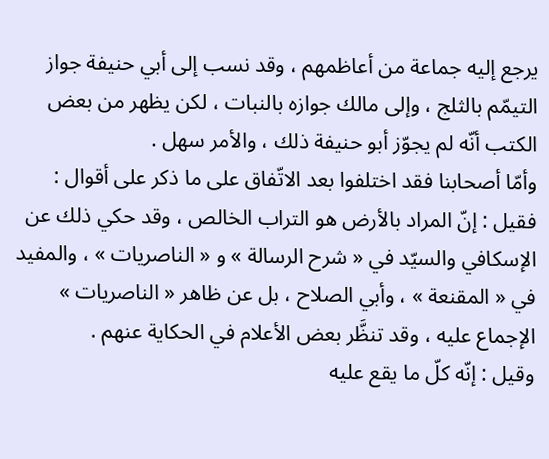يرجع إليه جماعة من أعاظمهم ، وقد نسب إلى أبي حنيفة جواز التيمّم بالثلج ، وإلى مالك جوازه بالنبات ، لكن يظهر من بعض الكتب أنّه لم يجوّز أبو حنيفة ذلك ، والأمر سهل .
وأمّا أصحابنا فقد اختلفوا بعد الاتّفاق على ما ذكر على أقوال :
فقيل : إنّ المراد بالأرض هو التراب الخالص ، وقد حكي ذلك عن الإسكافي والسيّد في « شرح الرسالة » و « الناصريات » ، والمفيد في « المقنعة » ، وأبي الصلاح ، بل عن ظاهر « الناصريات » الإجماع عليه ، وقد تنظَّر بعض الأعلام في الحكاية عنهم .
وقيل : إنّه كلّ ما يقع عليه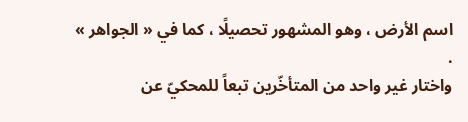اسم الأرض ، وهو المشهور تحصيلًا ، كما في « الجواهر » .
واختار غير واحد من المتأخّرين تبعاً للمحكيّ عن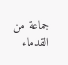جماعة من القدماء